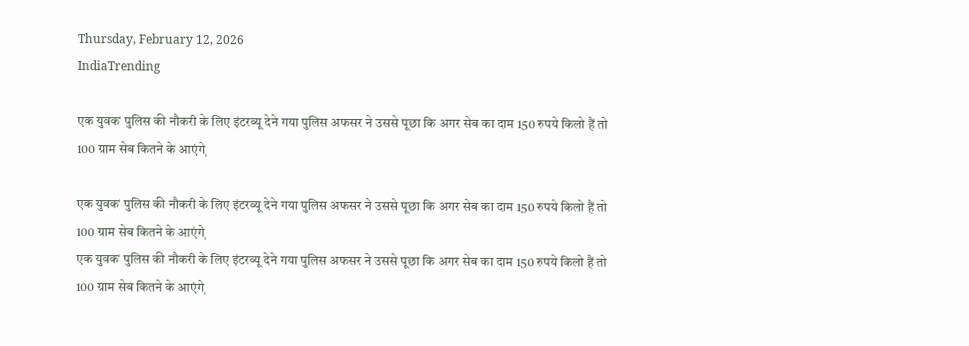Thursday, February 12, 2026
IndiaTrending

एक युवकˈ पुलिस की नौकरी के लिए इंटरव्यू देने गया पुलिस अफसर ने उससे पूछा कि अगर सेब का दाम 150 रुपये किलो हैं तो 100 ग्राम सेब कितने के आएंगेˌ

एक युवकˈ पुलिस की नौकरी के लिए इंटरव्यू देने गया पुलिस अफसर ने उससे पूछा कि अगर सेब का दाम 150 रुपये किलो हैं तो 100 ग्राम सेब कितने के आएंगेˌ
एक युवकˈ पुलिस की नौकरी के लिए इंटरव्यू देने गया पुलिस अफसर ने उससे पूछा कि अगर सेब का दाम 150 रुपये किलो हैं तो 100 ग्राम सेब कितने के आएंगेˌ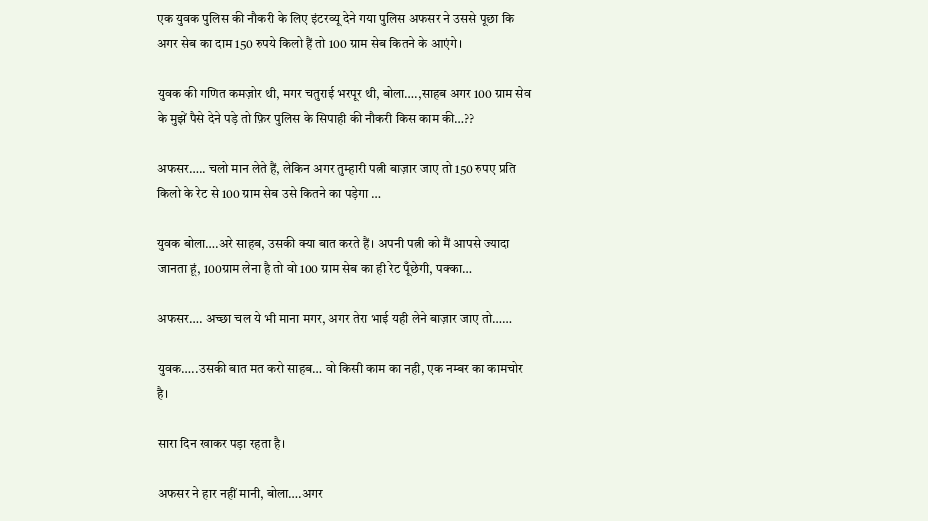एक युवक पुलिस की नौकरी के लिए इंटरव्यू देने गया पुलिस अफसर ने उससे पूछा कि अगर सेब का दाम 150 रुपये किलो हैं तो 100 ग्राम सेब कितने के आएंगे।

युवक की गणित कमज़ोर थी, मगर चतुराई भरपूर थी, बोला….,साहब अगर 100 ग्राम सेव के मुझें पैसे देने पड़े तो फ़िर पुलिस के सिपाही की नौकरी किस काम की…??

अफसर….. चलो मान लेते हैं, लेकिन अगर तुम्हारी पत्नी बाज़ार जाए तो 150 रुपए प्रति किलो के रेट से 100 ग्राम सेब उसे कितने का पड़ेगा …

युवक बोला….अरे साहब, उसकी क्या बात करते हैं। अपनी पत्नी को मैं आपसे ज्यादा जानता हूं, 100ग्राम लेना है तो वो 100 ग्राम सेब का ही रेट पूँछेगी, पक्का…

अफसर…. अच्छा चल ये भी माना मगर, अगर तेरा भाई यही लेने बाज़ार जाए तो……

युवक…..उसकी बात मत करो साहब… वो किसी काम का नही, एक नम्बर का कामचोर है।

सारा दिन खाकर पड़ा रहता है।

अफसर ने हार नहीं मानी, बोला….अगर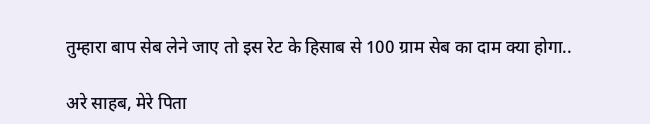तुम्हारा बाप सेब लेने जाए तो इस रेट के हिसाब से 100 ग्राम सेब का दाम क्या होगा..

अरे साहब, मेरे पिता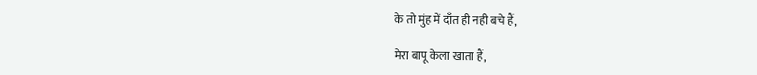के तो मुंह में दाँत ही नही बचे हैं,

मेरा बापू केला खाता हैं,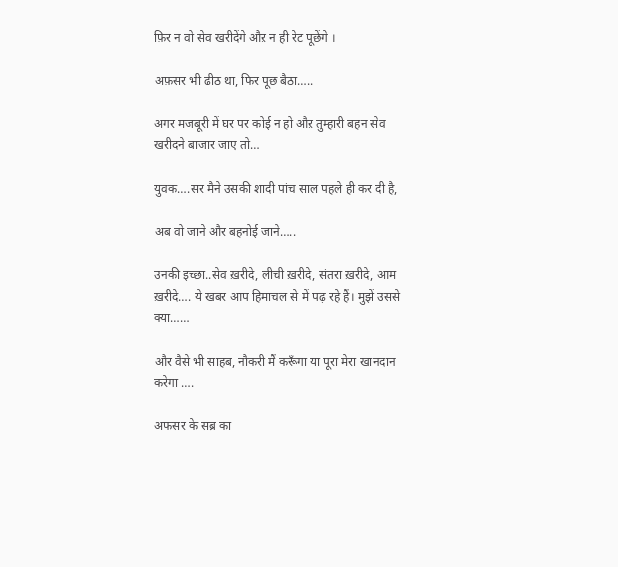फ़िर न वो सेव खरीदेंगे औऱ न ही रेट पूछेंगे ।

अफ़सर भी ढीठ था, फिर पूछ बैठा…..

अगर मजबूरी में घर पर कोई न हो औऱ तुम्हारी बहन सेव खरीदने बाजार जाए तो…

युवक….सर मैने उसकी शादी पांच साल पहले ही कर दी है,

अब वो जाने और बहनोई जाने…..

उनकी इच्छा..सेव ख़रीदे, लीची ख़रीदे, संतरा ख़रीदे, आम ख़रीदे…. ये खबर आप हिमाचल से में पढ़ रहे हैं। मुझें उससे क्या……

और वैसे भी साहब, नौकरी मैं करूँगा या पूरा मेरा खानदान करेगा ….

अफसर के सब्र का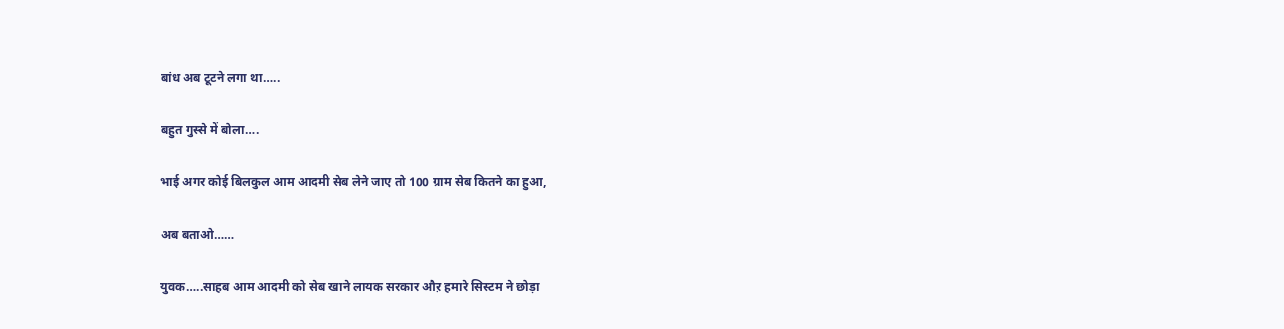बांध अब टूटने लगा था…..

बहुत गुस्से में बोला….

भाई अगर कोई बिलकुल आम आदमी सेब लेने जाए तो 100 ग्राम सेब कितने का हुआ,

अब बताओ……

युवक…..साहब आम आदमी को सेब खाने लायक सरकार औऱ हमारे सिस्टम ने छोड़ा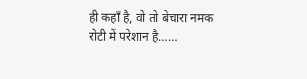ही कहाँ है, वो तो बेचारा नमक रोटी में परेशान है……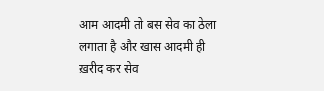आम आदमी तो बस सेव का ठेला लगाता है और खास आदमी ही ख़रीद कर सेव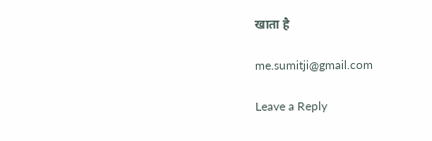खाता है

me.sumitji@gmail.com

Leave a Reply